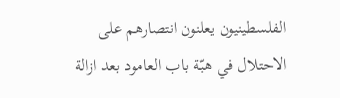الفلسطينيون يعلنون انتصارهم على الاحتلال في هبّة باب العامود بعد ازالة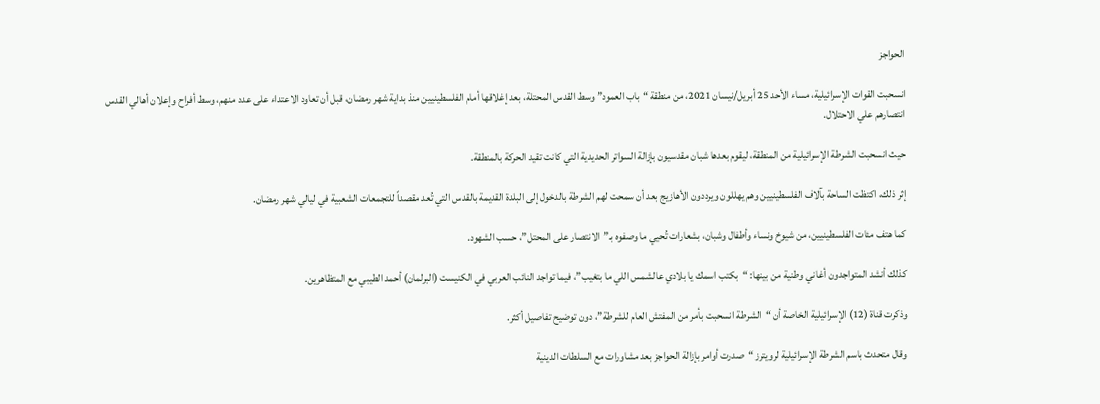الحواجز

انسحبت القوات الإسرائيلية، مساء الأحد 25 أبريل/نيسان 2021، من منطقة “باب العمود” وسط القدس المحتلة، بعد إغلاقها أمام الفلسطينيين منذ بداية شهر رمضان، قبل أن تعاود الاعتداء على عدد منهم، وسط أفراح وإعلان أهالي القدس انتصارهم علي الاحتلال.

حيث انسحبت الشرطة الإسرائيلية من المنطقة، ليقوم بعدها شبان مقدسيون بإزالة السواتر الحديدية التي كانت تقيد الحركة بالمنطقة.

إثر ذلك، اكتظت الساحة بآلاف الفلسطينيين وهم يهللون ويرددون الأهازيج بعد أن سمحت لهم الشرطة بالدخول إلى البلدة القديمة بالقدس التي تُعد مقصداً للتجمعات الشعبية في ليالي شهر رمضان.

كما هتف مئات الفلسطينيين، من شيوخ ونساء وأطفال وشبان، بشعارات تُحيي ما وصفوه بـ”الانتصار على المحتل”، حسب الشهود.

كذلك أنشد المتواجدون أغاني وطنية من بينها: “بكتب اسمك يا بلادي عالشمس اللي ما بتغيب”، فيما تواجد النائب العربي في الكنيست (البرلمان) أحمد الطيبي مع المتظاهرين.

وذكرت قناة (12) الإسرائيلية الخاصة أن “الشرطة انسحبت بأمر من المفتش العام للشرطة”، دون توضيح تفاصيل أكثر.

وقال متحدث باسم الشرطة الإسرائيلية لرويترز “صدرت أوامر بإزالة الحواجز بعد مشاورات مع السلطات الدينية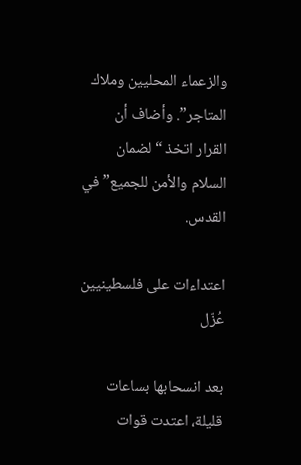والزعماء المحليين وملاك المتاجر”. وأضاف أن القرار اتخذ “لضمان السلام والأمن للجميع” في القدس.

اعتداءات على فلسطينيين عُزّل

بعد انسحابها بساعات قليلة، اعتدت قوات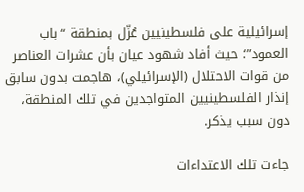إسرائيلية على فلسطينيين عُزّل بمنطقة “باب العمود”؛ حيث أفاد شهود عيان بأن عشرات العناصر من قوات الاحتلال (الإسرائيلي)، هاجمت بدون سابق إنذار الفلسطينيين المتواجدين في تلك المنطقة، دون سبب يذكر.

جاءت تلك الاعتداءات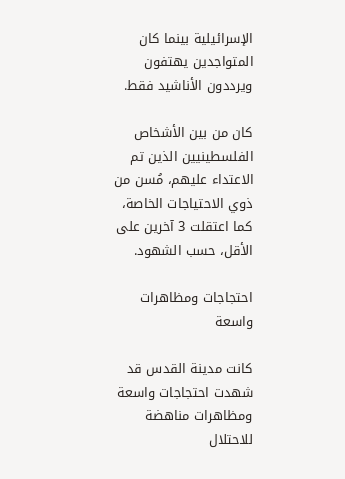الإسرائيلية بينما كان المتواجدين يهتفون ويرددون الأناشيد فقط.

كان من بين الأشخاص الفلسطينيين الذين تم الاعتداء عليهم، مُسن من ذوي الاحتياجات الخاصة، كما اعتقلت 3 آخرين على الأقل، حسب الشهود.

احتجاجات ومظاهرات واسعة

كانت مدينة القدس قد شهدت احتجاجات واسعة ومظاهرات مناهضة للاحتلال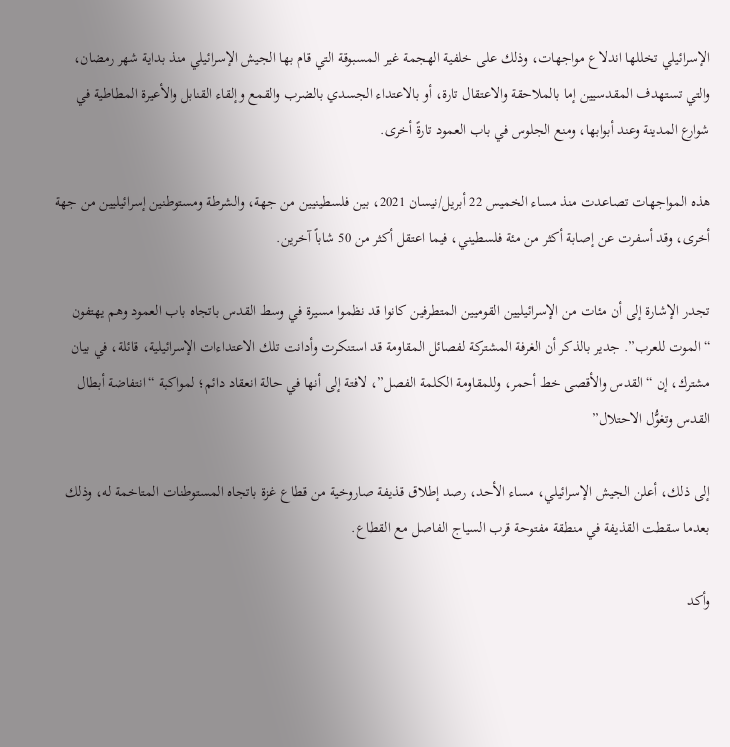الإسرائيلي تخللها اندلاع مواجهات، وذلك على خلفية الهجمة غير المسبوقة التي قام بها الجيش الإسرائيلي منذ بداية شهر رمضان، والتي تستهدف المقدسيين إما بالملاحقة والاعتقال تارة، أو بالاعتداء الجسدي بالضرب والقمع وإلقاء القنابل والأعيرة المطاطية في شوارع المدينة وعند أبوابها، ومنع الجلوس في باب العمود تارةً أخرى.

هذه المواجهات تصاعدت منذ مساء الخميس 22 أبريل/نيسان 2021، بين فلسطينيين من جهة، والشرطة ومستوطنين إسرائيليين من جهة أخرى، وقد أسفرت عن إصابة أكثر من مئة فلسطيني، فيما اعتقل أكثر من 50 شاباً آخرين.

تجدر الإشارة إلى أن مئات من الإسرائيليين القوميين المتطرفين كانوا قد نظموا مسيرة في وسط القدس باتجاه باب العمود وهم يهتفون “الموت للعرب”. جدير بالذكر أن الغرفة المشتركة لفصائل المقاومة قد استنكرت وأدانت تلك الاعتداءات الإسرائيلية، قائلة، في بيان مشترك، إن “القدس والأقصى خط أحمر، وللمقاومة الكلمة الفصل”، لافتة إلى أنها في حالة انعقاد دائم؛ لمواكبة “انتفاضة أبطال القدس وتغوُّل الاحتلال”

إلى ذلك، أعلن الجيش الإسرائيلي، مساء الأحد، رصد إطلاق قذيفة صاروخية من قطاع غزة باتجاه المستوطنات المتاخمة له، وذلك بعدما سقطت القذيفة في منطقة مفتوحة قرب السياج الفاصل مع القطاع.

وأكد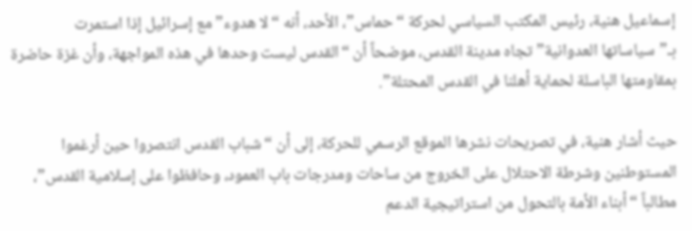إسماعيل هنية، رئيس المكتب السياسي لحركة “حماس”، الأحد، أنه “لا هدوء” مع إسرائيل إذا استمرت بـ”سياساتها العدوانية” تجاه مدينة القدس، موضحاً أن “القدس ليست وحدها في هذه المواجهة، وأن غزة حاضرة بمقاومتها الباسلة لحماية أهلنا في القدس المحتلة”.

حيث أشار هنية، في تصريحات نشرها الموقع الرسمي للحركة، إلى أن “شباب القدس انتصروا حين أرغموا المستوطنين وشرطة الاحتلال على الخروج من ساحات ومدرجات باب العمود، وحافظوا على إسلامية القدس”، مطالباً “أبناء الأمة بالتحول من استراتيجية الدعم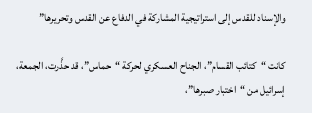والإسناد للقدس إلى استراتيجية المشاركة في الدفاع عن القدس وتحريرها”

كانت “كتائب القسام”، الجناح العسكري لحركة “حماس”، قد حذَّرت، الجمعة، إسرائيل من “اختبار صبرها”،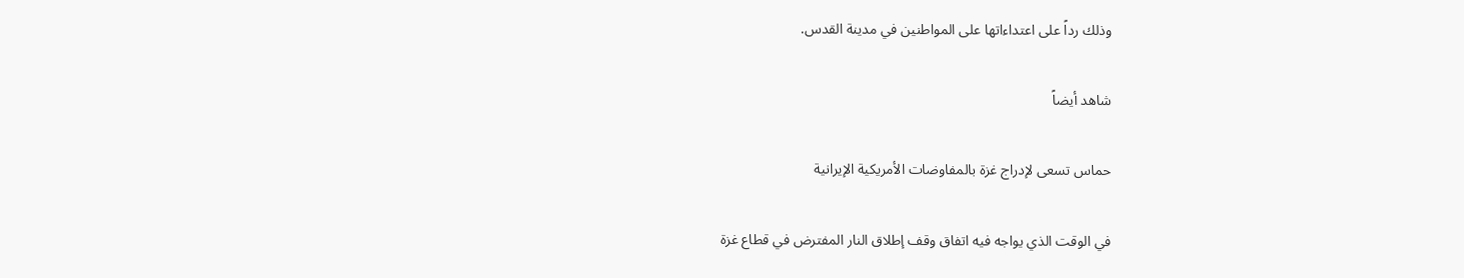وذلك رداً على اعتداءاتها على المواطنين في مدينة القدس.

شاهد أيضاً

حماس تسعى لإدراج غزة بالمفاوضات الأمريكية الإيرانية

في الوقت الذي يواجه فيه اتفاق وقف إطلاق النار المفترض في قطاع غزة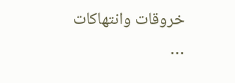خروقات وانتهاكات …